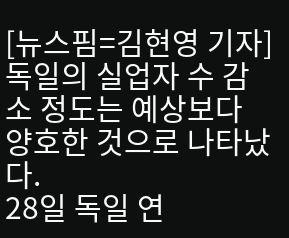[뉴스핌=김현영 기자] 독일의 실업자 수 감소 정도는 예상보다 양호한 것으로 나타났다.
28일 독일 연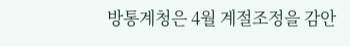방통계청은 4월 계절조정을 감안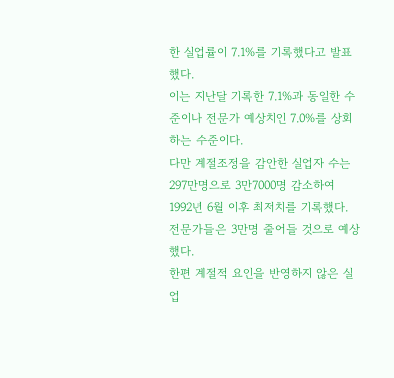한 실업률이 7.1%를 기록했다고 발표했다.
이는 지난달 기록한 7.1%과 동일한 수준이나 전문가 예상치인 7.0%를 상회하는 수준이다.
다만 계절조정을 감안한 실업자 수는 297만명으로 3만7000명 감소하여 1992년 6월 이후 최저치를 기록했다.
전문가들은 3만명 줄어들 것으로 예상했다.
한편 계절적 요인을 반영하지 않은 실업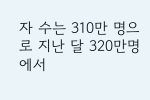자 수는 310만 명으로 지난 달 320만명에서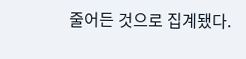줄어든 것으로 집계됐다.